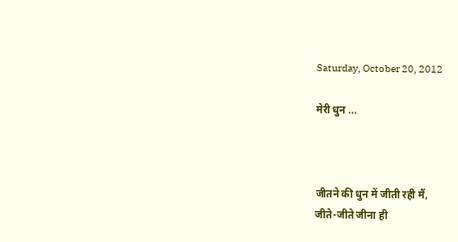Saturday, October 20, 2012

मेरी धुन ...



जीतने की धुन में जीती रही मैं,
जीते-जीते जीना ही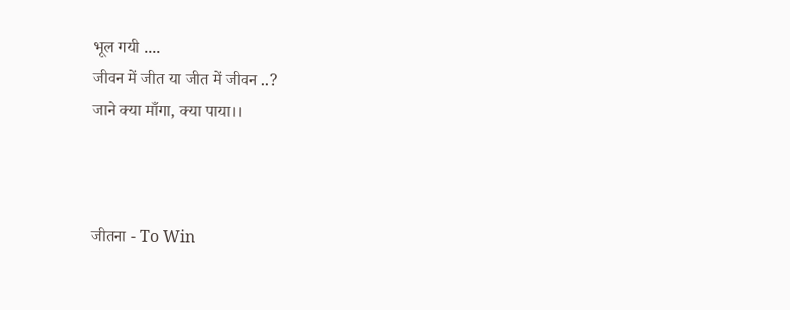भूल गयी ....
जीवन में जीत या जीत में जीवन ..?
जाने क्या माँगा, क्या पाया।।



जीतना - To Win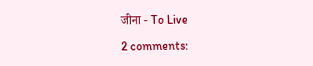जीना - To Live

2 comments: